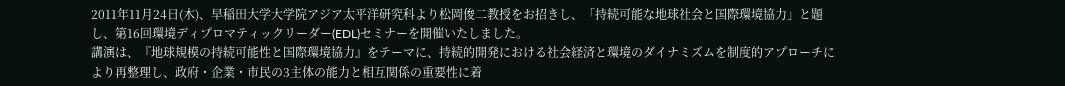2011年11月24日(木)、早稲田大学大学院アジア太平洋研究科より松岡俊二教授をお招きし、「持続可能な地球社会と国際環境協力」と題し、第16回環境ディプロマティックリーダー(EDL)セミナーを開催いたしました。
講演は、『地球規模の持続可能性と国際環境協力』をテーマに、持続的開発における社会経済と環境のダイナミズムを制度的アプローチにより再整理し、政府・企業・市民の3主体の能力と相互関係の重要性に着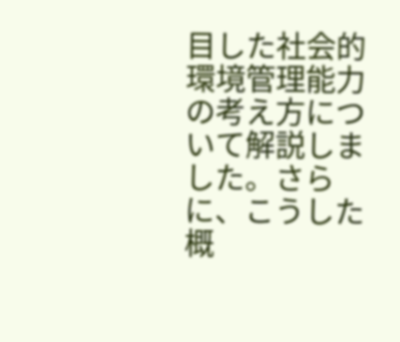目した社会的環境管理能力の考え方について解説しました。さらに、こうした概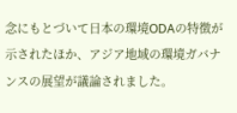念にもとづいて日本の環境ODAの特徴が示されたほか、アジア地域の環境ガバナンスの展望が議論されました。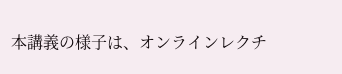本講義の様子は、オンラインレクチ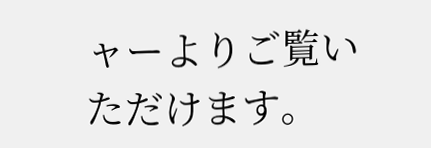ャーよりご覧いただけます。